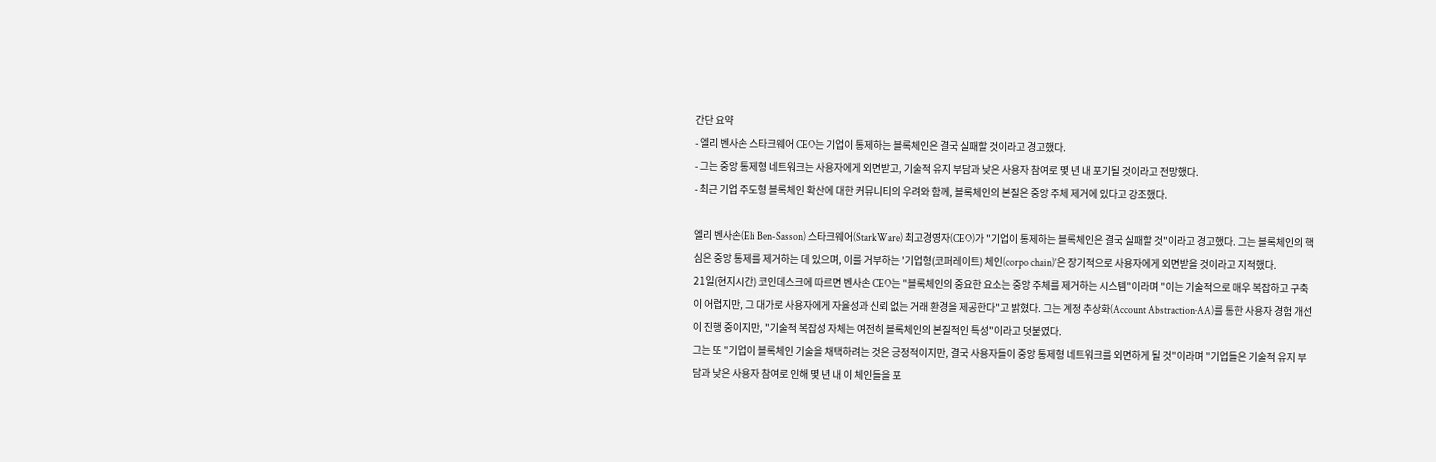간단 요약
- 엘리 벤사손 스타크웨어 CEO는 기업이 통제하는 블록체인은 결국 실패할 것이라고 경고했다.
- 그는 중앙 통제형 네트워크는 사용자에게 외면받고, 기술적 유지 부담과 낮은 사용자 참여로 몇 년 내 포기될 것이라고 전망했다.
- 최근 기업 주도형 블록체인 확산에 대한 커뮤니티의 우려와 함께, 블록체인의 본질은 중앙 주체 제거에 있다고 강조했다.

엘리 벤사손(Eli Ben-Sasson) 스타크웨어(StarkWare) 최고경영자(CEO)가 "기업이 통제하는 블록체인은 결국 실패할 것"이라고 경고했다. 그는 블록체인의 핵심은 중앙 통제를 제거하는 데 있으며, 이를 거부하는 '기업형(코퍼레이트) 체인(corpo chain)'은 장기적으로 사용자에게 외면받을 것이라고 지적했다.
21일(현지시간) 코인데스크에 따르면 벤사손 CEO는 "블록체인의 중요한 요소는 중앙 주체를 제거하는 시스템"이라며 "이는 기술적으로 매우 복잡하고 구축이 어렵지만, 그 대가로 사용자에게 자율성과 신뢰 없는 거래 환경을 제공한다"고 밝혔다. 그는 계정 추상화(Account Abstraction·AA)를 통한 사용자 경험 개선이 진행 중이지만, "기술적 복잡성 자체는 여전히 블록체인의 본질적인 특성"이라고 덧붙였다.
그는 또 "기업이 블록체인 기술을 채택하려는 것은 긍정적이지만, 결국 사용자들이 중앙 통제형 네트워크를 외면하게 될 것"이라며 "기업들은 기술적 유지 부담과 낮은 사용자 참여로 인해 몇 년 내 이 체인들을 포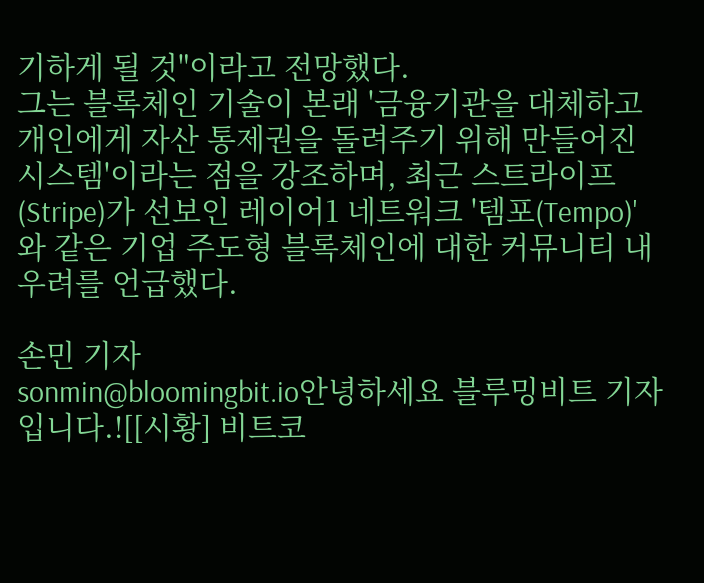기하게 될 것"이라고 전망했다.
그는 블록체인 기술이 본래 '금융기관을 대체하고 개인에게 자산 통제권을 돌려주기 위해 만들어진 시스템'이라는 점을 강조하며, 최근 스트라이프(Stripe)가 선보인 레이어1 네트워크 '템포(Tempo)'와 같은 기업 주도형 블록체인에 대한 커뮤니티 내 우려를 언급했다.

손민 기자
sonmin@bloomingbit.io안녕하세요 블루밍비트 기자입니다.![[시황] 비트코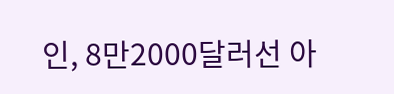인, 8만2000달러선 아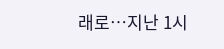래로…지난 1시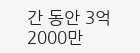간 동안 3억2000만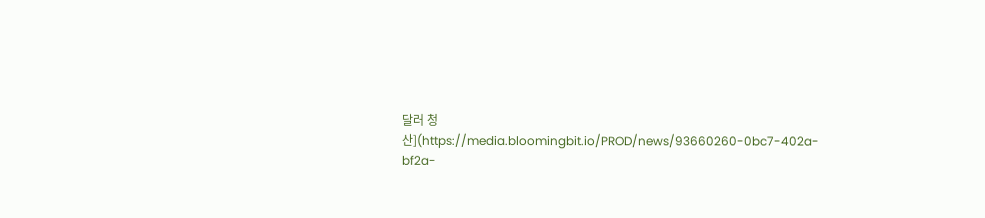달러 청산](https://media.bloomingbit.io/PROD/news/93660260-0bc7-402a-bf2a-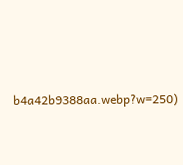b4a42b9388aa.webp?w=250)